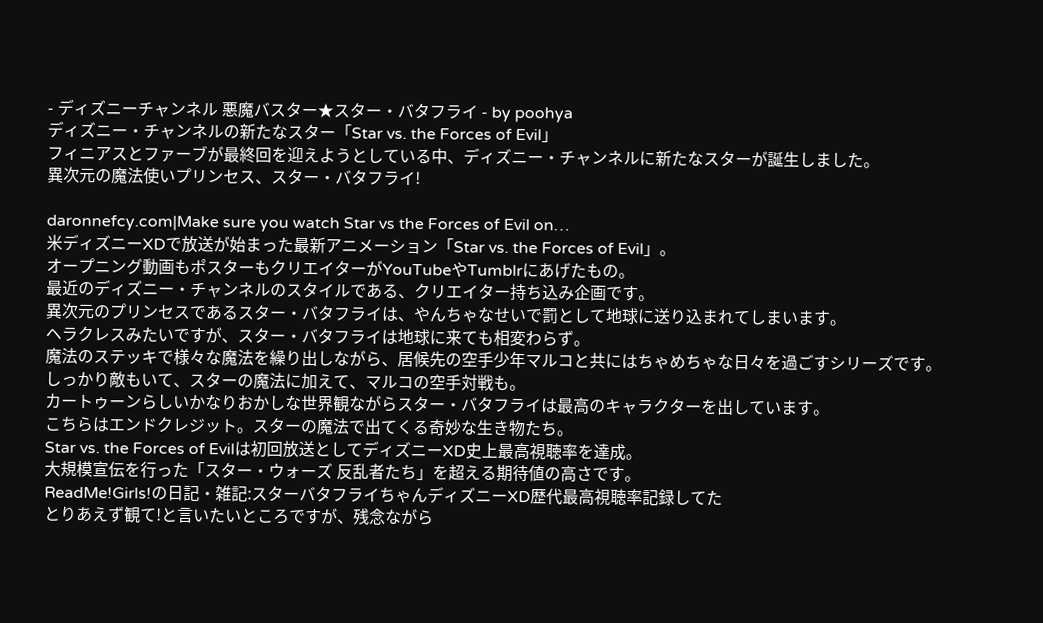- ディズニーチャンネル 悪魔バスター★スター・バタフライ - by poohya
ディズニー・チャンネルの新たなスター「Star vs. the Forces of Evil」
フィニアスとファーブが最終回を迎えようとしている中、ディズニー・チャンネルに新たなスターが誕生しました。
異次元の魔法使いプリンセス、スター・バタフライ!

daronnefcy.com|Make sure you watch Star vs the Forces of Evil on…
米ディズニーXDで放送が始まった最新アニメーション「Star vs. the Forces of Evil」。
オープニング動画もポスターもクリエイターがYouTubeやTumblrにあげたもの。
最近のディズニー・チャンネルのスタイルである、クリエイター持ち込み企画です。
異次元のプリンセスであるスター・バタフライは、やんちゃなせいで罰として地球に送り込まれてしまいます。
ヘラクレスみたいですが、スター・バタフライは地球に来ても相変わらず。
魔法のステッキで様々な魔法を繰り出しながら、居候先の空手少年マルコと共にはちゃめちゃな日々を過ごすシリーズです。
しっかり敵もいて、スターの魔法に加えて、マルコの空手対戦も。
カートゥーンらしいかなりおかしな世界観ながらスター・バタフライは最高のキャラクターを出しています。
こちらはエンドクレジット。スターの魔法で出てくる奇妙な生き物たち。
Star vs. the Forces of Evilは初回放送としてディズニーXD史上最高視聴率を達成。
大規模宣伝を行った「スター・ウォーズ 反乱者たち」を超える期待値の高さです。
ReadMe!Girls!の日記・雑記:スターバタフライちゃんディズニーXD歴代最高視聴率記録してた
とりあえず観て!と言いたいところですが、残念ながら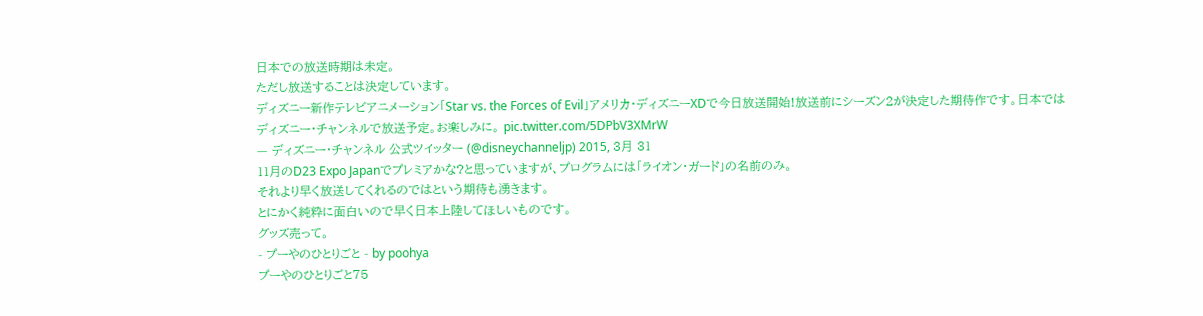日本での放送時期は未定。
ただし放送することは決定しています。
ディズニー新作テレビアニメーション「Star vs. the Forces of Evil」アメリカ・ディズニーXDで今日放送開始!放送前にシーズン2が決定した期待作です。日本ではディズニー・チャンネルで放送予定。お楽しみに。 pic.twitter.com/5DPbV3XMrW
— ディズニー・チャンネル 公式ツイッター (@disneychanneljp) 2015, 3月 31
11月のD23 Expo Japanでプレミアかな?と思っていますが、プログラムには「ライオン・ガード」の名前のみ。
それより早く放送してくれるのではという期待も湧きます。
とにかく純粋に面白いので早く日本上陸してほしいものです。
グッズ売って。
- プーやのひとりごと - by poohya
プーやのひとりごと75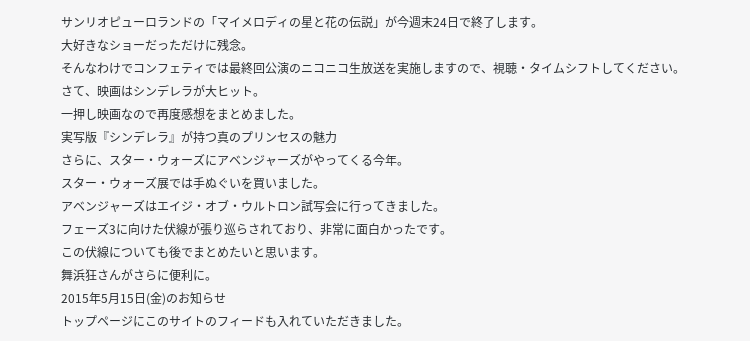サンリオピューロランドの「マイメロディの星と花の伝説」が今週末24日で終了します。
大好きなショーだっただけに残念。
そんなわけでコンフェティでは最終回公演のニコニコ生放送を実施しますので、視聴・タイムシフトしてください。
さて、映画はシンデレラが大ヒット。
一押し映画なので再度感想をまとめました。
実写版『シンデレラ』が持つ真のプリンセスの魅力
さらに、スター・ウォーズにアベンジャーズがやってくる今年。
スター・ウォーズ展では手ぬぐいを買いました。
アベンジャーズはエイジ・オブ・ウルトロン試写会に行ってきました。
フェーズ3に向けた伏線が張り巡らされており、非常に面白かったです。
この伏線についても後でまとめたいと思います。
舞浜狂さんがさらに便利に。
2015年5月15日(金)のお知らせ
トップページにこのサイトのフィードも入れていただきました。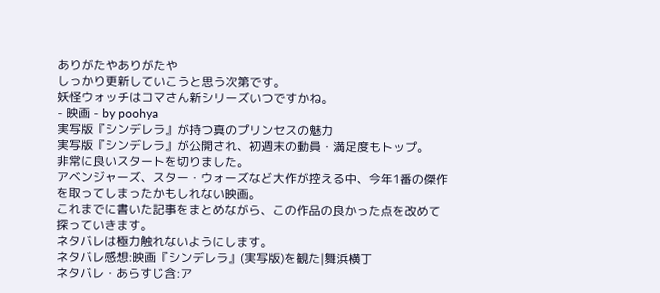ありがたやありがたや
しっかり更新していこうと思う次第です。
妖怪ウォッチはコマさん新シリーズいつですかね。
- 映画 - by poohya
実写版『シンデレラ』が持つ真のプリンセスの魅力
実写版『シンデレラ』が公開され、初週末の動員・満足度もトップ。
非常に良いスタートを切りました。
アベンジャーズ、スター・ウォーズなど大作が控える中、今年1番の傑作を取ってしまったかもしれない映画。
これまでに書いた記事をまとめながら、この作品の良かった点を改めて探っていきます。
ネタバレは極力触れないようにします。
ネタバレ感想:映画『シンデレラ』(実写版)を観た|舞浜横丁
ネタバレ・あらすじ含:ア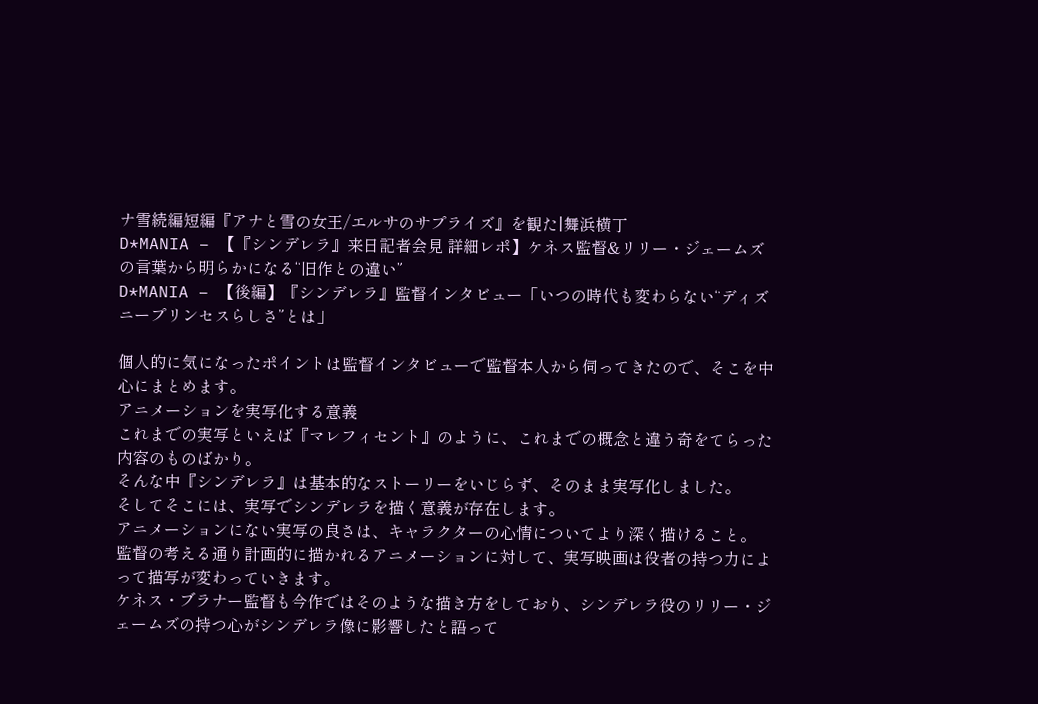ナ雪続編短編『アナと雪の女王/エルサのサプライズ』を観た|舞浜横丁
D*MANIA – 【『シンデレラ』来日記者会見 詳細レポ】ケネス監督&リリー・ジェームズの言葉から明らかになる“旧作との違い”
D*MANIA – 【後編】『シンデレラ』監督インタビュー「いつの時代も変わらない“ディズニープリンセスらしさ”とは」

個人的に気になったポイントは監督インタビューで監督本人から伺ってきたので、そこを中心にまとめます。
アニメーションを実写化する意義
これまでの実写といえば『マレフィセント』のように、これまでの概念と違う奇をてらった内容のものばかり。
そんな中『シンデレラ』は基本的なストーリーをいじらず、そのまま実写化しました。
そしてそこには、実写でシンデレラを描く意義が存在します。
アニメーションにない実写の良さは、キャラクターの心情についてより深く描けること。
監督の考える通り計画的に描かれるアニメーションに対して、実写映画は役者の持つ力によって描写が変わっていきます。
ケネス・ブラナー監督も今作ではそのような描き方をしており、シンデレラ役のリリー・ジェームズの持つ心がシンデレラ像に影響したと語って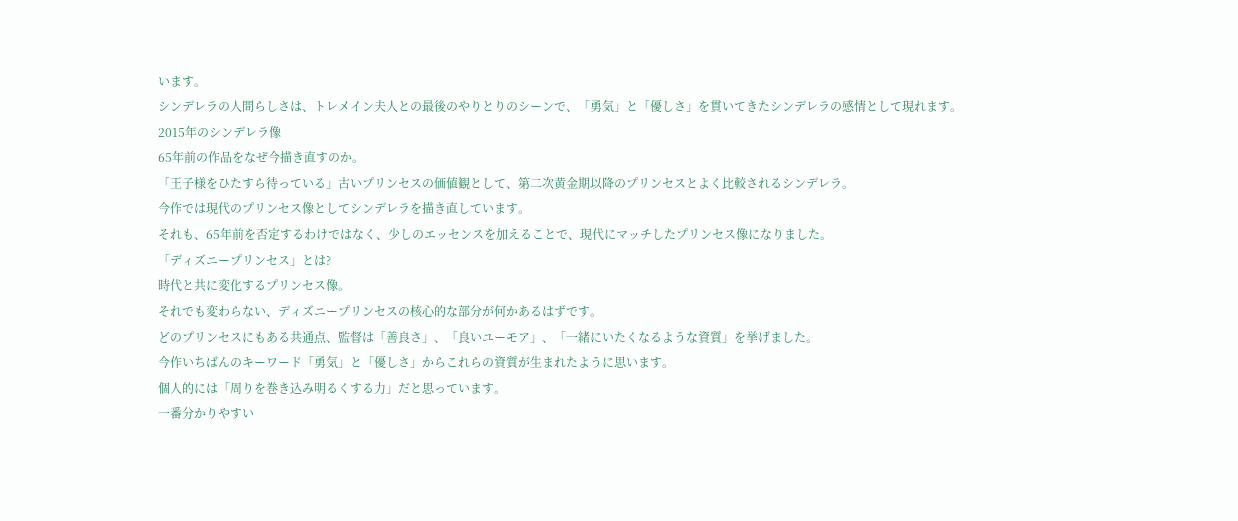います。
シンデレラの人間らしさは、トレメイン夫人との最後のやりとりのシーンで、「勇気」と「優しさ」を貫いてきたシンデレラの感情として現れます。
2015年のシンデレラ像
65年前の作品をなぜ今描き直すのか。
「王子様をひたすら待っている」古いプリンセスの価値観として、第二次黄金期以降のプリンセスとよく比較されるシンデレラ。
今作では現代のプリンセス像としてシンデレラを描き直しています。
それも、65年前を否定するわけではなく、少しのエッセンスを加えることで、現代にマッチしたプリンセス像になりました。
「ディズニープリンセス」とは?
時代と共に変化するプリンセス像。
それでも変わらない、ディズニープリンセスの核心的な部分が何かあるはずです。
どのプリンセスにもある共通点、監督は「善良さ」、「良いユーモア」、「一緒にいたくなるような資質」を挙げました。
今作いちばんのキーワード「勇気」と「優しさ」からこれらの資質が生まれたように思います。
個人的には「周りを巻き込み明るくする力」だと思っています。
一番分かりやすい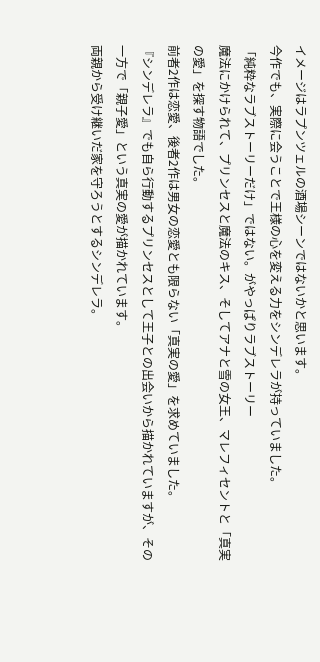イメージはラプンツェルの酒場シーンではないかと思います。
今作でも、実際に会うことで王様の心を変える力をシンデレラが持っていました。
「純粋なラブストーリーだけ」ではない。がやっぱりラブストーリー
魔法にかけられて、プリンセスと魔法のキス、そしてアナと雪の女王、マレフィセントと「真実の愛」を探す物語でした。
前者2作は恋愛、後者2作は男女の恋愛とも限らない「真実の愛」を求めていました。
『シンデレラ』でも自ら行動するプリンセスとして王子との出会いから描かれていますが、その一方で「親子愛」という真実の愛が描かれています。
両親から受け継いだ家を守ろうとするシンデレラ。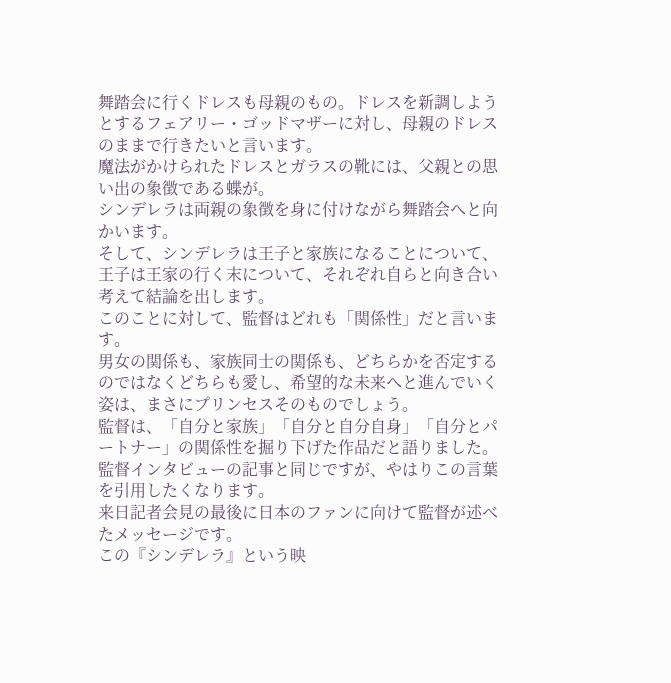舞踏会に行くドレスも母親のもの。ドレスを新調しようとするフェアリー・ゴッドマザーに対し、母親のドレスのままで行きたいと言います。
魔法がかけられたドレスとガラスの靴には、父親との思い出の象徴である蝶が。
シンデレラは両親の象徴を身に付けながら舞踏会へと向かいます。
そして、シンデレラは王子と家族になることについて、王子は王家の行く末について、それぞれ自らと向き合い考えて結論を出します。
このことに対して、監督はどれも「関係性」だと言います。
男女の関係も、家族同士の関係も、どちらかを否定するのではなくどちらも愛し、希望的な未来へと進んでいく姿は、まさにプリンセスそのものでしょう。
監督は、「自分と家族」「自分と自分自身」「自分とパートナー」の関係性を掘り下げた作品だと語りました。
監督インタビューの記事と同じですが、やはりこの言葉を引用したくなります。
来日記者会見の最後に日本のファンに向けて監督が述べたメッセージです。
この『シンデレラ』という映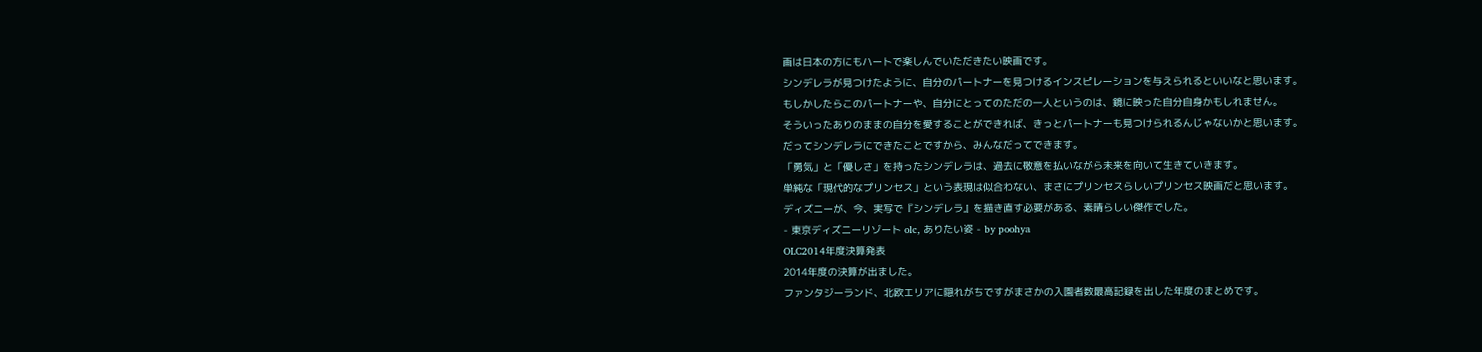画は日本の方にもハートで楽しんでいただきたい映画です。
シンデレラが見つけたように、自分のパートナーを見つけるインスピレーションを与えられるといいなと思います。
もしかしたらこのパートナーや、自分にとってのただの一人というのは、鏡に映った自分自身かもしれません。
そういったありのままの自分を愛することができれば、きっとパートナーも見つけられるんじゃないかと思います。
だってシンデレラにできたことですから、みんなだってできます。
「勇気」と「優しさ」を持ったシンデレラは、過去に敬意を払いながら未来を向いて生きていきます。
単純な「現代的なプリンセス」という表現は似合わない、まさにプリンセスらしいプリンセス映画だと思います。
ディズニーが、今、実写で『シンデレラ』を描き直す必要がある、素晴らしい傑作でした。
- 東京ディズニーリゾート olc, ありたい姿 - by poohya
OLC2014年度決算発表
2014年度の決算が出ました。
ファンタジーランド、北欧エリアに隠れがちですがまさかの入園者数最高記録を出した年度のまとめです。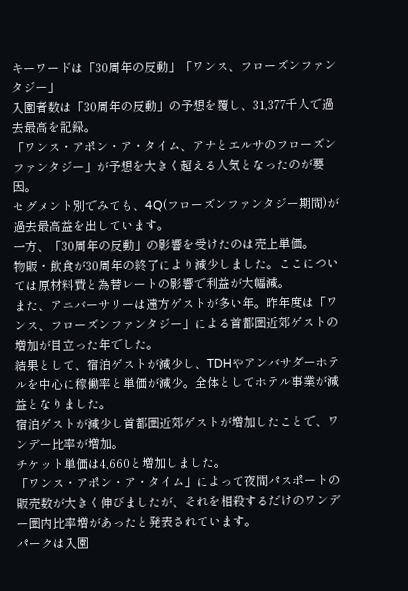キーワードは「30周年の反動」「ワンス、フローズンファンタジー」
入園者数は「30周年の反動」の予想を覆し、31,377千人で過去最高を記録。
「ワンス・アポン・ア・タイム、アナとエルサのフローズンファンタジー」が予想を大きく超える人気となったのが要因。
セグメント別でみても、4Q(フローズンファンタジー期間)が過去最高益を出しています。
一方、「30周年の反動」の影響を受けたのは売上単価。
物販・飲食が30周年の終了により減少しました。ここについては原材料費と為替レートの影響で利益が大幅減。
また、アニバーサリーは遠方ゲストが多い年。昨年度は「ワンス、フローズンファンタジー」による首都圏近郊ゲストの増加が目立った年でした。
結果として、宿泊ゲストが減少し、TDHやアンバサダーホテルを中心に稼働率と単価が減少。全体としてホテル事業が減益となりました。
宿泊ゲストが減少し首都圏近郊ゲストが増加したことで、ワンデー比率が増加。
チケット単価は4,660と増加しました。
「ワンス・アポン・ア・タイム」によって夜間パスポートの販売数が大きく伸びましたが、それを相殺するだけのワンデー圏内比率増があったと発表されています。
パークは入園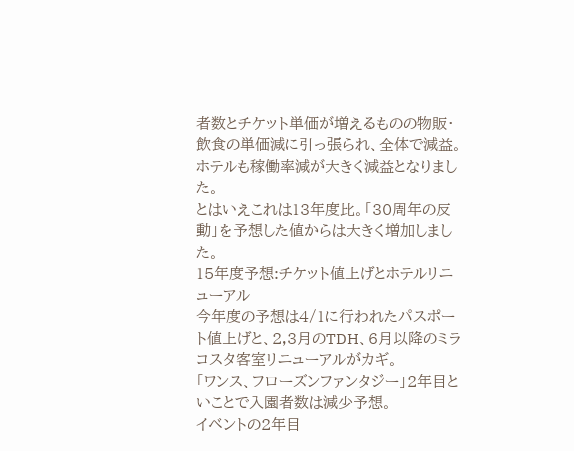者数とチケット単価が増えるものの物販・飲食の単価減に引っ張られ、全体で減益。
ホテルも稼働率減が大きく減益となりました。
とはいえこれは13年度比。「30周年の反動」を予想した値からは大きく増加しました。
15年度予想:チケット値上げとホテルリニューアル
今年度の予想は4/1に行われたパスポート値上げと、2,3月のTDH、6月以降のミラコスタ客室リニューアルがカギ。
「ワンス、フローズンファンタジー」2年目といことで入園者数は減少予想。
イベントの2年目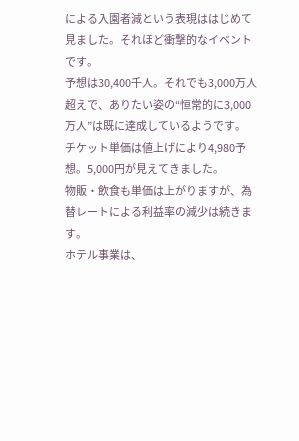による入園者減という表現ははじめて見ました。それほど衝撃的なイベントです。
予想は30,400千人。それでも3,000万人超えで、ありたい姿の“恒常的に3,000万人”は既に達成しているようです。
チケット単価は値上げにより4,980予想。5,000円が見えてきました。
物販・飲食も単価は上がりますが、為替レートによる利益率の減少は続きます。
ホテル事業は、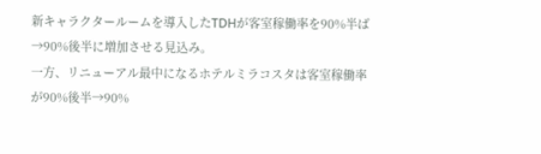新キャラクタールームを導入したTDHが客室稼働率を90%半ば→90%後半に増加させる見込み。
一方、リニューアル最中になるホテルミラコスタは客室稼働率が90%後半→90%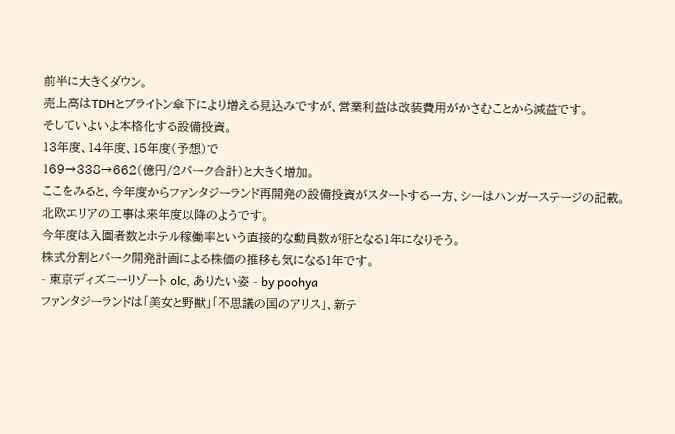前半に大きくダウン。
売上高はTDHとブライトン傘下により増える見込みですが、営業利益は改装費用がかさむことから減益です。
そしていよいよ本格化する設備投資。
13年度、14年度、15年度(予想)で
169→338→662(億円/2パーク合計)と大きく増加。
ここをみると、今年度からファンタジーランド再開発の設備投資がスタートする一方、シーはハンガーステージの記載。
北欧エリアの工事は来年度以降のようです。
今年度は入園者数とホテル稼働率という直接的な動員数が肝となる1年になりそう。
株式分割とパーク開発計画による株価の推移も気になる1年です。
- 東京ディズニーリゾート olc, ありたい姿 - by poohya
ファンタジーランドは「美女と野獣」「不思議の国のアリス」、新テ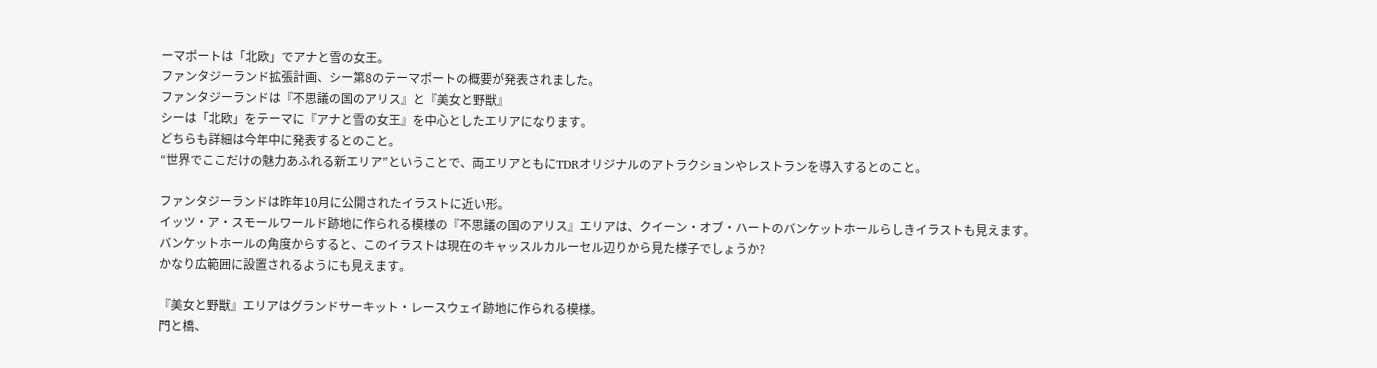ーマポートは「北欧」でアナと雪の女王。
ファンタジーランド拡張計画、シー第8のテーマポートの概要が発表されました。
ファンタジーランドは『不思議の国のアリス』と『美女と野獣』
シーは「北欧」をテーマに『アナと雪の女王』を中心としたエリアになります。
どちらも詳細は今年中に発表するとのこと。
“世界でここだけの魅力あふれる新エリア”ということで、両エリアともにTDRオリジナルのアトラクションやレストランを導入するとのこと。

ファンタジーランドは昨年10月に公開されたイラストに近い形。
イッツ・ア・スモールワールド跡地に作られる模様の『不思議の国のアリス』エリアは、クイーン・オブ・ハートのバンケットホールらしきイラストも見えます。
バンケットホールの角度からすると、このイラストは現在のキャッスルカルーセル辺りから見た様子でしょうか?
かなり広範囲に設置されるようにも見えます。

『美女と野獣』エリアはグランドサーキット・レースウェイ跡地に作られる模様。
門と橋、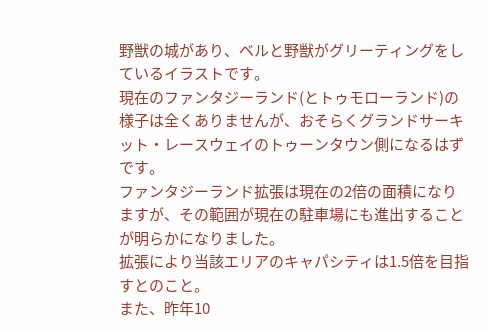野獣の城があり、ベルと野獣がグリーティングをしているイラストです。
現在のファンタジーランド(とトゥモローランド)の様子は全くありませんが、おそらくグランドサーキット・レースウェイのトゥーンタウン側になるはずです。
ファンタジーランド拡張は現在の2倍の面積になりますが、その範囲が現在の駐車場にも進出することが明らかになりました。
拡張により当該エリアのキャパシティは1.5倍を目指すとのこと。
また、昨年10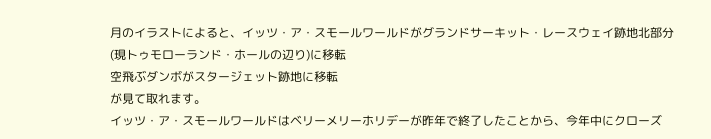月のイラストによると、イッツ・ア・スモールワールドがグランドサーキット・レースウェイ跡地北部分(現トゥモローランド・ホールの辺り)に移転
空飛ぶダンボがスタージェット跡地に移転
が見て取れます。
イッツ・ア・スモールワールドはベリーメリーホリデーが昨年で終了したことから、今年中にクローズ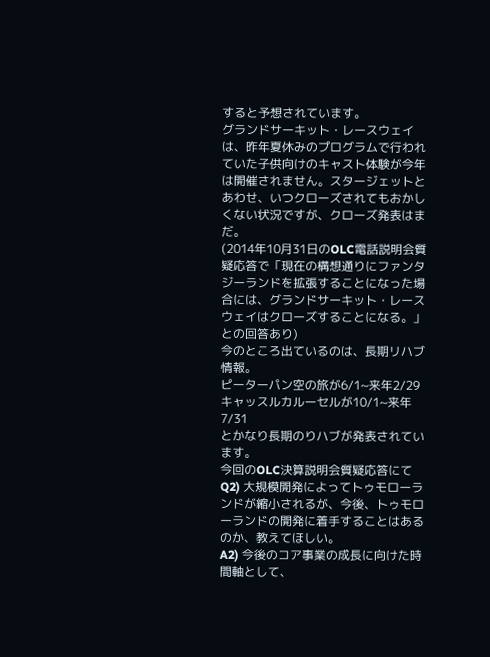すると予想されています。
グランドサーキット・レースウェイは、昨年夏休みのプログラムで行われていた子供向けのキャスト体験が今年は開催されません。スタージェットとあわせ、いつクローズされてもおかしくない状況ですが、クローズ発表はまだ。
(2014年10月31日のOLC電話説明会質疑応答で「現在の構想通りにファンタジーランドを拡張することになった場合には、グランドサーキット・レースウェイはクローズすることになる。」との回答あり)
今のところ出ているのは、長期リハブ情報。
ピーターパン空の旅が6/1~来年2/29
キャッスルカルーセルが10/1~来年7/31
とかなり長期のりハブが発表されています。
今回のOLC決算説明会質疑応答にて
Q2) 大規模開発によってトゥモローランドが縮小されるが、今後、トゥモローランドの開発に着手することはあるのか、教えてほしい。
A2) 今後のコア事業の成長に向けた時間軸として、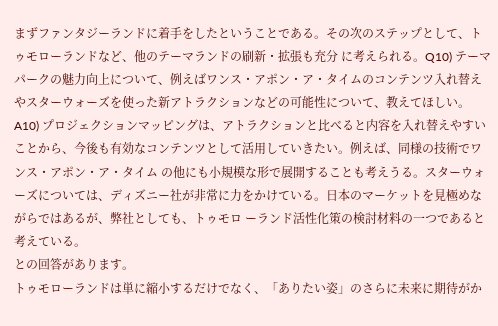まずファンタジーランドに着手をしたということである。その次のステップとして、トゥモローランドなど、他のテーマランドの刷新・拡張も充分 に考えられる。Q10) テーマパークの魅力向上について、例えばワンス・アポン・ア・タイムのコンテンツ入れ替えやスターウォーズを使った新アトラクションなどの可能性について、教えてほしい。
A10) プロジェクションマッピングは、アトラクションと比べると内容を入れ替えやすいことから、今後も有効なコンテンツとして活用していきたい。例えば、同様の技術でワンス・アポン・ア・タイム の他にも小規模な形で展開することも考えうる。スターウォーズについては、ディズニー社が非常に力をかけている。日本のマーケットを見極めながらではあるが、弊社としても、トゥモロ ーランド活性化策の検討材料の一つであると考えている。
との回答があります。
トゥモローランドは単に縮小するだけでなく、「ありたい姿」のさらに未来に期待がか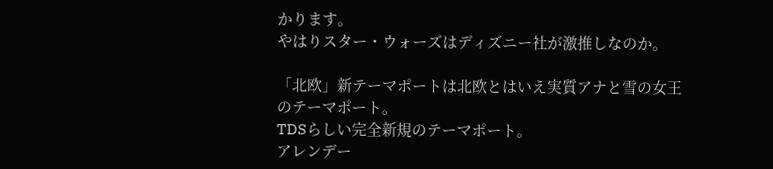かります。
やはりスター・ウォーズはディズニー社が激推しなのか。

「北欧」新テーマポートは北欧とはいえ実質アナと雪の女王のテーマポート。
TDSらしい完全新規のテーマポート。
アレンデー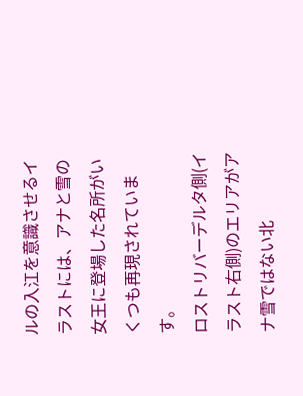ルの入江を意識させるイラストには、アナと雪の女王に登場した名所がいくつも再現されています。
ロストリバーデルタ側(イラスト右側)のエリアがアナ雪ではない北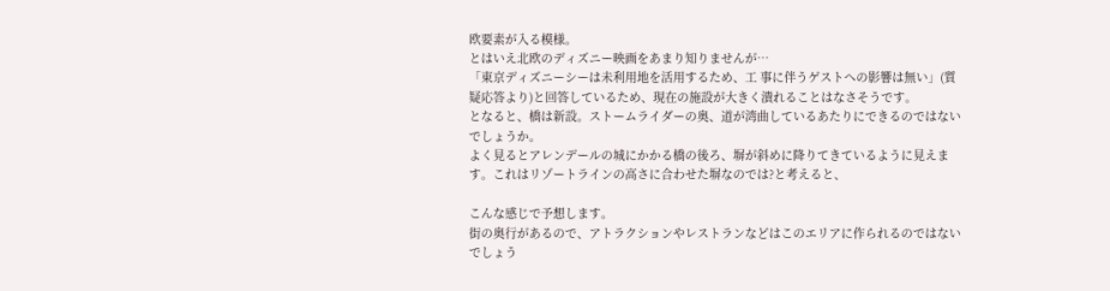欧要素が入る模様。
とはいえ北欧のディズニー映画をあまり知りませんが…
「東京ディズニーシーは未利用地を活用するため、工 事に伴うゲストへの影響は無い」(質疑応答より)と回答しているため、現在の施設が大きく潰れることはなさそうです。
となると、橋は新設。ストームライダーの奥、道が湾曲しているあたりにできるのではないでしょうか。
よく見るとアレンデールの城にかかる橋の後ろ、塀が斜めに降りてきているように見えます。これはリゾートラインの高さに合わせた塀なのでは?と考えると、

こんな感じで予想します。
街の奥行があるので、アトラクションやレストランなどはこのエリアに作られるのではないでしょう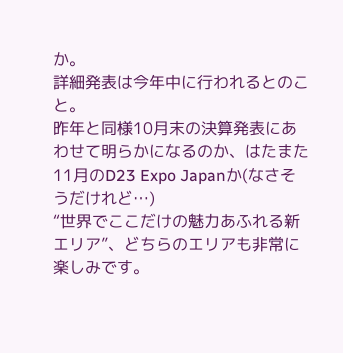か。
詳細発表は今年中に行われるとのこと。
昨年と同様10月末の決算発表にあわせて明らかになるのか、はたまた11月のD23 Expo Japanか(なさそうだけれど…)
“世界でここだけの魅力あふれる新エリア”、どちらのエリアも非常に楽しみです。